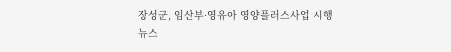장성군, 임산부·영유아 영양플러스사업 시행
뉴스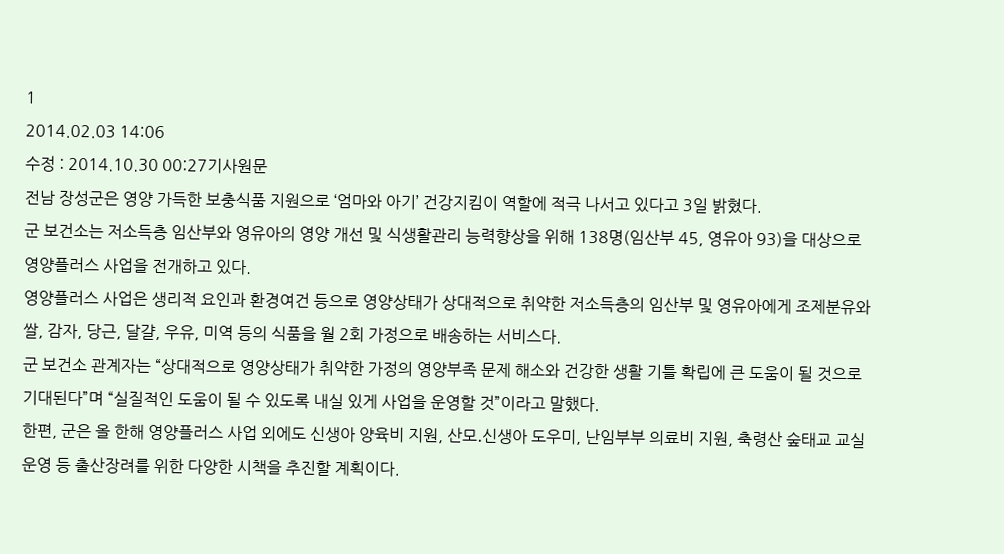1
2014.02.03 14:06
수정 : 2014.10.30 00:27기사원문
전남 장성군은 영양 가득한 보충식품 지원으로 ‘엄마와 아기’ 건강지킴이 역할에 적극 나서고 있다고 3일 밝혔다.
군 보건소는 저소득층 임산부와 영유아의 영양 개선 및 식생활관리 능력향상을 위해 138명(임산부 45, 영유아 93)을 대상으로 영양플러스 사업을 전개하고 있다.
영양플러스 사업은 생리적 요인과 환경여건 등으로 영양상태가 상대적으로 취약한 저소득층의 임산부 및 영유아에게 조제분유와 쌀, 감자, 당근, 달걀, 우유, 미역 등의 식품을 월 2회 가정으로 배송하는 서비스다.
군 보건소 관계자는 “상대적으로 영양상태가 취약한 가정의 영양부족 문제 해소와 건강한 생활 기틀 확립에 큰 도움이 될 것으로 기대된다”며 “실질적인 도움이 될 수 있도록 내실 있게 사업을 운영할 것”이라고 말했다.
한편, 군은 올 한해 영양플러스 사업 외에도 신생아 양육비 지원, 산모․신생아 도우미, 난임부부 의료비 지원, 축령산 숲태교 교실 운영 등 출산장려를 위한 다양한 시책을 추진할 계획이다.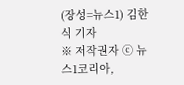(장성=뉴스1) 김한식 기자
※ 저작권자 ⓒ 뉴스1코리아,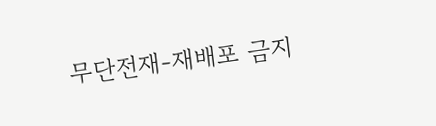무단전재-재배포 금지